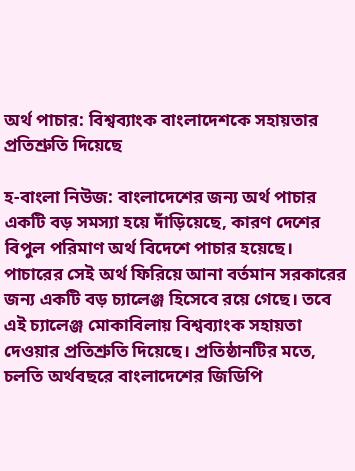অর্থ পাচার: বিশ্বব্যাংক বাংলাদেশকে সহায়তার প্রতিশ্রুতি দিয়েছে

হ-বাংলা নিউজ: বাংলাদেশের জন্য অর্থ পাচার একটি বড় সমস্যা হয়ে দাঁড়িয়েছে, কারণ দেশের বিপুল পরিমাণ অর্থ বিদেশে পাচার হয়েছে। পাচারের সেই অর্থ ফিরিয়ে আনা বর্তমান সরকারের জন্য একটি বড় চ্যালেঞ্জ হিসেবে রয়ে গেছে। তবে এই চ্যালেঞ্জ মোকাবিলায় বিশ্বব্যাংক সহায়তা দেওয়ার প্রতিশ্রুতি দিয়েছে। প্রতিষ্ঠানটির মতে, চলতি অর্থবছরে বাংলাদেশের জিডিপি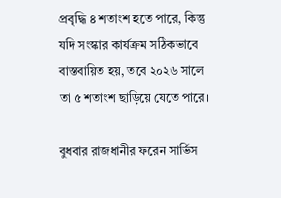প্রবৃদ্ধি ৪ শতাংশ হতে পারে, কিন্তু যদি সংস্কার কার্যক্রম সঠিকভাবে বাস্তবায়িত হয়, তবে ২০২৬ সালে তা ৫ শতাংশ ছাড়িয়ে যেতে পারে।

বুধবার রাজধানীর ফরেন সার্ভিস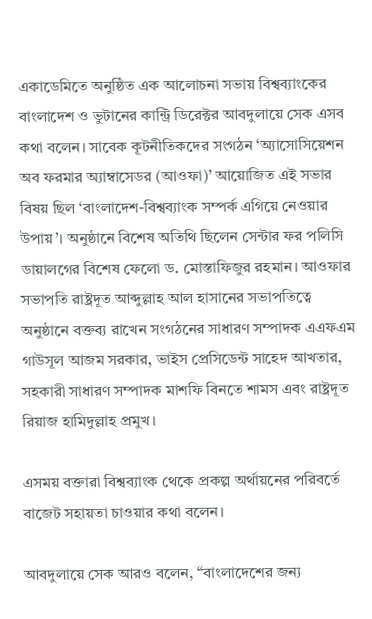একাডেমিতে অনুষ্ঠিত এক আলোচনা সভায় বিশ্বব্যাংকের বাংলাদেশ ও ভুটানের কান্ট্রি ডিরেক্টর আবদুলায়ে সেক এসব কথা বলেন। সাবেক কূটনীতিকদের সংগঠন ‘অ্যাসোসিয়েশন অব ফরমার অ্যাম্বাসেডর (আওফা)’ আয়োজিত এই সভার বিষয় ছিল ‘বাংলাদেশ-বিশ্বব্যাংক সম্পর্ক এগিয়ে নেওয়ার উপায়’। অনুষ্ঠানে বিশেষ অতিথি ছিলেন সেন্টার ফর পলিসি ডায়ালগের বিশেষ ফেলো ড. মোস্তাফিজুর রহমান। আওফার সভাপতি রাষ্ট্রদূত আব্দুল্লাহ আল হাসানের সভাপতিত্বে অনুষ্ঠানে বক্তব্য রাখেন সংগঠনের সাধারণ সম্পাদক এএফএম গাউসূল আজম সরকার, ভাইস প্রেসিডেন্ট সাহেদ আখতার, সহকারী সাধারণ সম্পাদক মাশফি বিনতে শামস এবং রাষ্ট্রদূত রিয়াজ হামিদুল্লাহ প্রমুখ।

এসময় বক্তারা বিশ্বব্যাংক থেকে প্রকল্প অর্থায়নের পরিবর্তে বাজেট সহায়তা চাওয়ার কথা বলেন।

আবদুলায়ে সেক আরও বলেন, “বাংলাদেশের জন্য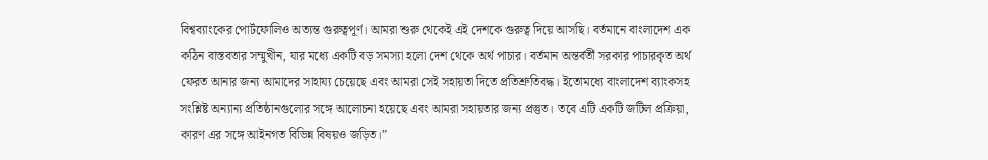বিশ্বব্যাংকের পোর্টফোলিও অত্যন্ত গুরুত্বপূর্ণ। আমরা শুরু থেকেই এই দেশকে গুরুত্ব দিয়ে আসছি। বর্তমানে বাংলাদেশ এক কঠিন বাস্তবতার সম্মুখীন, যার মধ্যে একটি বড় সমস্যা হলো দেশ থেকে অর্থ পাচার। বর্তমান অন্তর্বর্তী সরকার পাচারকৃত অর্থ ফেরত আনার জন্য আমাদের সাহায্য চেয়েছে এবং আমরা সেই সহায়তা দিতে প্রতিশ্রুতিবদ্ধ। ইতোমধ্যে বাংলাদেশ ব্যাংকসহ সংশ্লিষ্ট অন্যান্য প্রতিষ্ঠানগুলোর সঙ্গে আলোচনা হয়েছে এবং আমরা সহায়তার জন্য প্রস্তুত। তবে এটি একটি জটিল প্রক্রিয়া, কারণ এর সঙ্গে আইনগত বিভিন্ন বিষয়ও জড়িত।”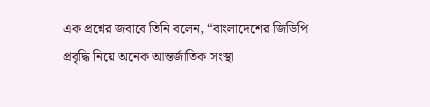এক প্রশ্নের জবাবে তিনি বলেন, “বাংলাদেশের জিডিপি প্রবৃদ্ধি নিয়ে অনেক আন্তর্জাতিক সংস্থা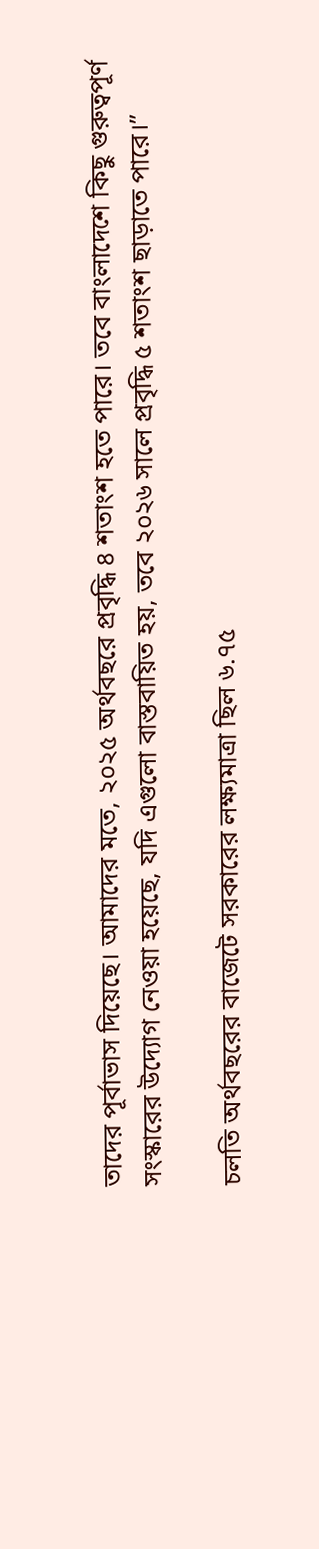তাদের পূর্বাভাস দিয়েছে। আমাদের মতে, ২০২৫ অর্থবছরে প্রবৃদ্ধি ৪ শতাংশ হতে পারে। তবে বাংলাদেশে কিছু গুরুত্বপূর্ণ সংস্কারের উদ্যোগ নেওয়া হয়েছে, যদি এগুলো বাস্তবায়িত হয়, তবে ২০২৬ সালে প্রবৃদ্ধি ৫ শতাংশ ছাড়াতে পারে।”

চলতি অর্থবছরের বাজেটে সরকারের লক্ষ্যমাত্রা ছিল ৬.৭৫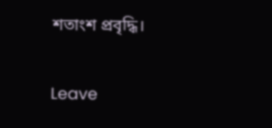শতাংশ প্রবৃদ্ধি।

Leave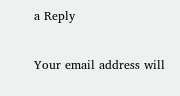a Reply

Your email address will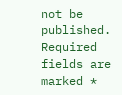not be published. Required fields are marked *